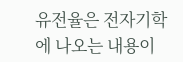유전율은 전자기학에 나오는 내용이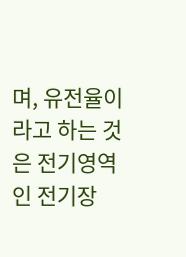며, 유전율이라고 하는 것은 전기영역인 전기장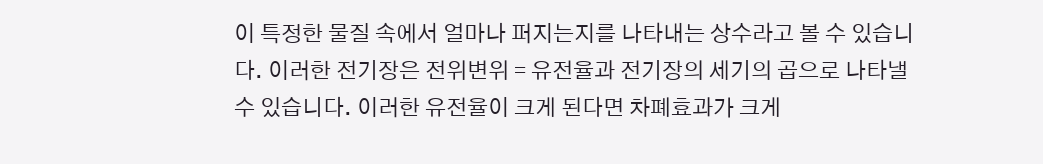이 특정한 물질 속에서 얼마나 퍼지는지를 나타내는 상수라고 볼 수 있습니다. 이러한 전기장은 전위변위 = 유전율과 전기장의 세기의 곱으로 나타낼 수 있습니다. 이러한 유전율이 크게 된다면 차폐효과가 크게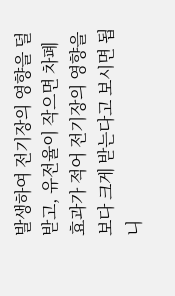발생하여 전기장의 영향을 덜 받고, 유전율이 작으면 차폐효과가 적어 전기장의 영향을 보다 크게 받는다고 보시면 됩니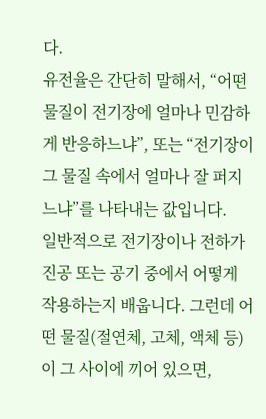다.
유전율은 간단히 말해서, “어떤 물질이 전기장에 얼마나 민감하게 반응하느냐”, 또는 “전기장이 그 물질 속에서 얼마나 잘 퍼지느냐”를 나타내는 값입니다.
일반적으로 전기장이나 전하가 진공 또는 공기 중에서 어떻게 작용하는지 배웁니다. 그런데 어떤 물질(절연체, 고체, 액체 등)이 그 사이에 끼어 있으면,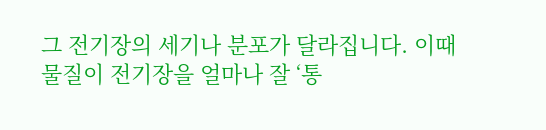그 전기장의 세기나 분포가 달라집니다. 이때 물질이 전기장을 얼마나 잘 ‘통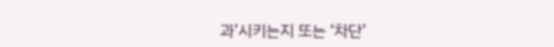과’시키는지 또는 ‘차단’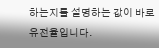하는지를 설명하는 값이 바로 유전율입니다.